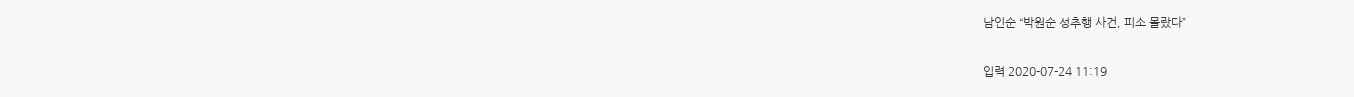남인순 “박원순 성추행 사건, 피소 몰랐다”

입력 2020-07-24 11:19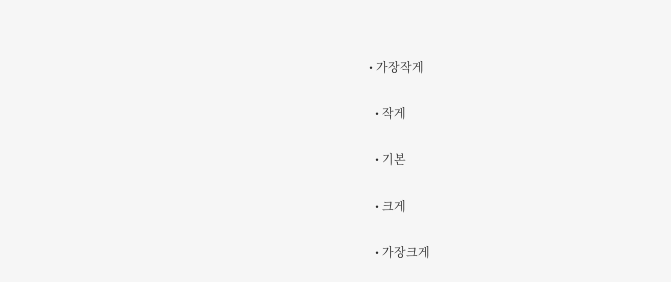• 가장작게

  • 작게

  • 기본

  • 크게

  • 가장크게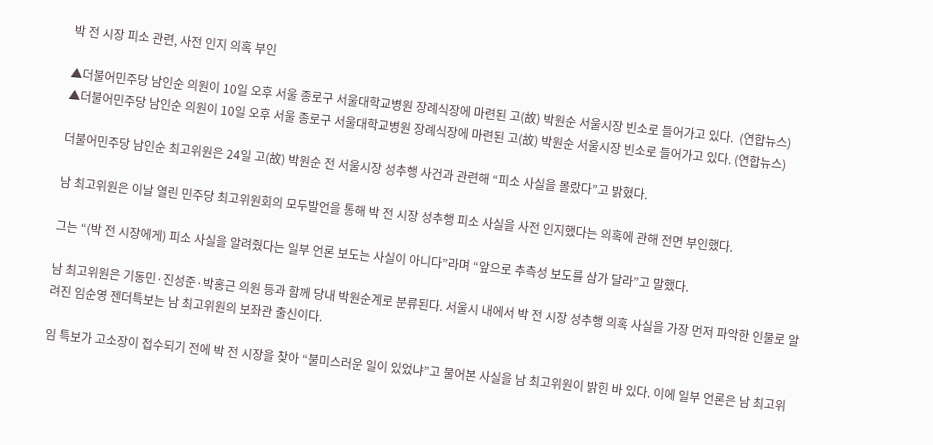박 전 시장 피소 관련, 사전 인지 의혹 부인

▲더불어민주당 남인순 의원이 10일 오후 서울 종로구 서울대학교병원 장례식장에 마련된 고(故) 박원순 서울시장 빈소로 들어가고 있다.  (연합뉴스)
▲더불어민주당 남인순 의원이 10일 오후 서울 종로구 서울대학교병원 장례식장에 마련된 고(故) 박원순 서울시장 빈소로 들어가고 있다. (연합뉴스)

더불어민주당 남인순 최고위원은 24일 고(故) 박원순 전 서울시장 성추행 사건과 관련해 “피소 사실을 몰랐다”고 밝혔다.

남 최고위원은 이날 열린 민주당 최고위원회의 모두발언을 통해 박 전 시장 성추행 피소 사실을 사전 인지했다는 의혹에 관해 전면 부인했다.

그는 “(박 전 시장에게) 피소 사실을 알려줬다는 일부 언론 보도는 사실이 아니다”라며 “앞으로 추측성 보도를 삼가 달라”고 말했다.

남 최고위원은 기동민·진성준·박홍근 의원 등과 함께 당내 박원순계로 분류된다. 서울시 내에서 박 전 시장 성추행 의혹 사실을 가장 먼저 파악한 인물로 알려진 임순영 젠더특보는 남 최고위원의 보좌관 출신이다.

임 특보가 고소장이 접수되기 전에 박 전 시장을 찾아 “불미스러운 일이 있었냐”고 물어본 사실을 남 최고위원이 밝힌 바 있다. 이에 일부 언론은 남 최고위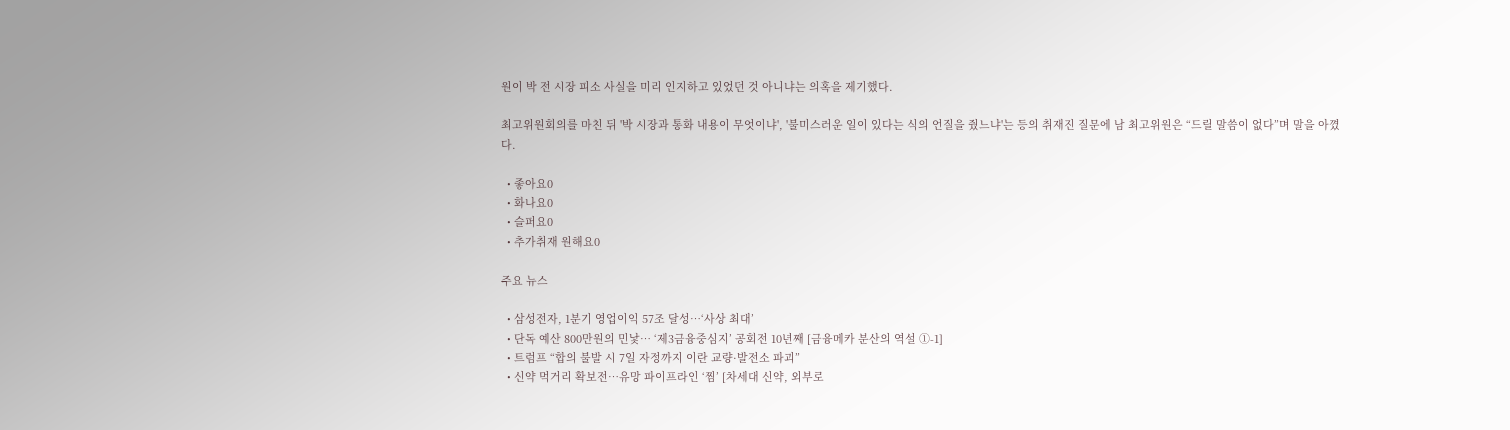원이 박 전 시장 피소 사실을 미리 인지하고 있었던 것 아니냐는 의혹을 제기했다.

최고위원회의를 마친 뒤 '박 시장과 통화 내용이 무엇이냐', '불미스러운 일이 있다는 식의 언질을 줬느냐'는 등의 취재진 질문에 남 최고위원은 “드릴 말씀이 없다”며 말을 아꼈다.

  • 좋아요0
  • 화나요0
  • 슬퍼요0
  • 추가취재 원해요0

주요 뉴스

  • 삼성전자, 1분기 영업이익 57조 달성⋯‘사상 최대’
  • 단독 예산 800만원의 민낯⋯ ‘제3금융중심지’ 공회전 10년째 [금융메카 분산의 역설 ①-1]
  • 트럼프 “합의 불발 시 7일 자정까지 이란 교량·발전소 파괴”
  • 신약 먹거리 확보전…유망 파이프라인 ‘찜’ [차세대 신약, 외부로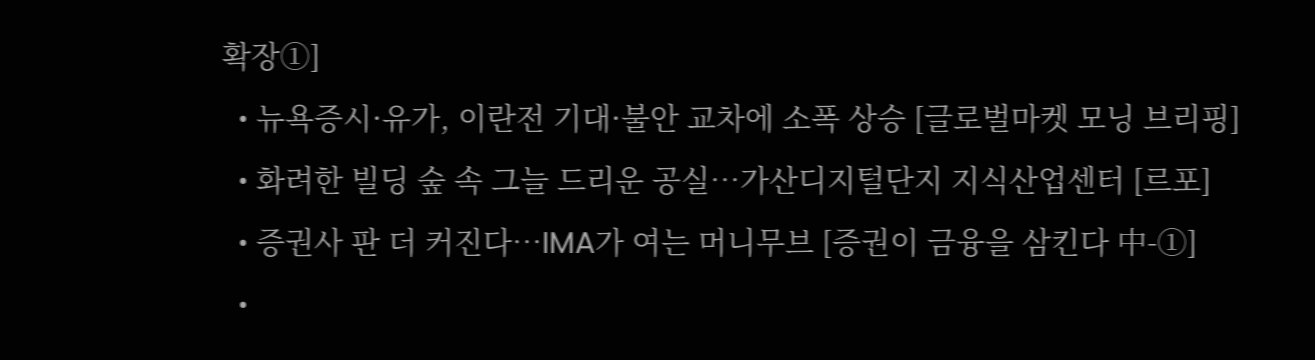확장①]
  • 뉴욕증시·유가, 이란전 기대·불안 교차에 소폭 상승 [글로벌마켓 모닝 브리핑]
  • 화려한 빌딩 숲 속 그늘 드리운 공실…가산디지털단지 지식산업센터 [르포]
  • 증권사 판 더 커진다…IMA가 여는 머니무브 [증권이 금융을 삼킨다 中-①]
  •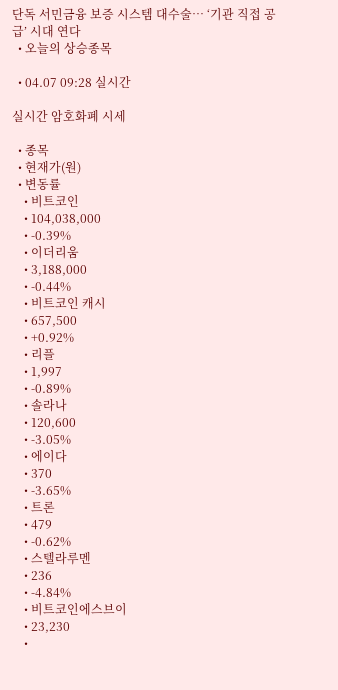단독 서민금융 보증 시스템 대수술… ‘기관 직접 공급’ 시대 연다
  • 오늘의 상승종목

  • 04.07 09:28 실시간

실시간 암호화폐 시세

  • 종목
  • 현재가(원)
  • 변동률
    • 비트코인
    • 104,038,000
    • -0.39%
    • 이더리움
    • 3,188,000
    • -0.44%
    • 비트코인 캐시
    • 657,500
    • +0.92%
    • 리플
    • 1,997
    • -0.89%
    • 솔라나
    • 120,600
    • -3.05%
    • 에이다
    • 370
    • -3.65%
    • 트론
    • 479
    • -0.62%
    • 스텔라루멘
    • 236
    • -4.84%
    • 비트코인에스브이
    • 23,230
    •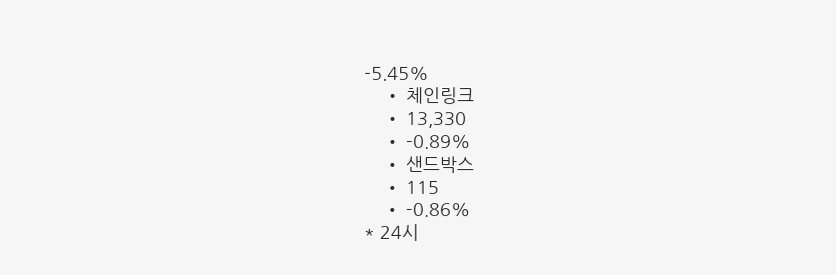-5.45%
    • 체인링크
    • 13,330
    • -0.89%
    • 샌드박스
    • 115
    • -0.86%
* 24시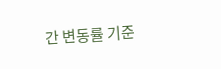간 변동률 기준